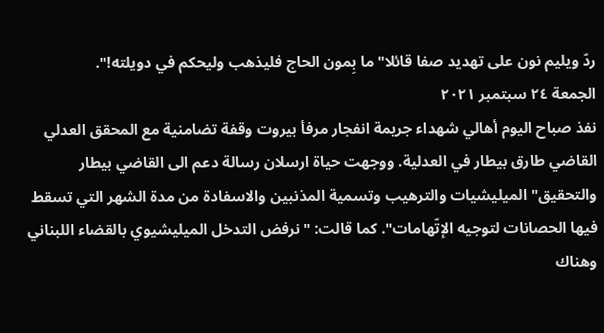ردّ ويليم نون على تهديد صفا قائلا" ما بِمون الحاج فليذهب وليحكم في دويلته!".
الجمعة ٢٤ سبتمبر ٢٠٢١
نفذ صباح اليوم أهالي شهداء جريمة انفجار مرفأ بيروت وقفة تضامنية مع المحقق العدلي القاضي طارق بيطار في العدلية. ووجهت حياة ارسلان رسالة دعم الى القاضي بيطار والتحقيق" الميليشيات والترهيب وتسمية المذنبين والاسفادة من مدة الشهر التي تسقط فيها الحصانات لتوجيه الإتّهامات". كما قالت: "نرفض التدخل الميليشيوي بالقضاء اللبناني وهناك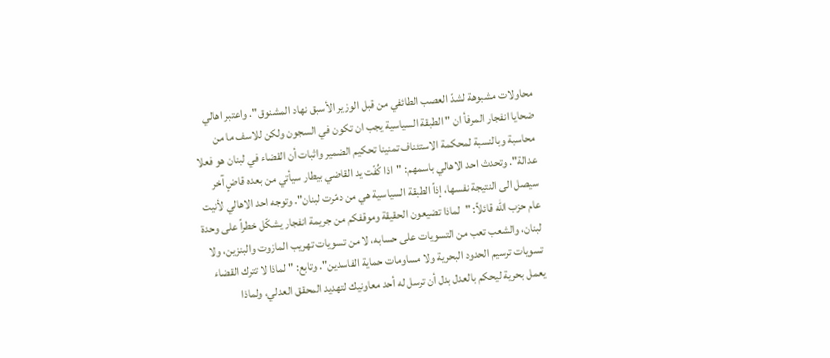محاولات مشبوهة لشدّ العصب الطائفي من قبل الوزير الأسبق نهاد المشنوق". واعتبر اهالي ضحايا انفجار المرفأ ان " الطبقة السياسية يجب ان تكون في السجون ولكن للاسف ما من محاسبة وبالنسبة لمحكمة الاستئناف تمنينا تحكيم الضمير واثبات أن القضاء في لبنان هو فعلا عدالة". وتحدث احد الاهالي باسمهم: "اذا كُفّت يد القاضي بيطار سيأتي من بعده قاضٍ آخر سيصل الى النتيجة نفسها، إذاً الطبقة السياسية هي من دمّرت لبنان". وتوجه احد الاهالي لأنيت عام حزب الله قائلاً: "لماذا تضيعون الحقيقة وموقفكم من جريمة انفجار يشكّل خطراً على وحدة لبنان، والشعب تعب من التسويات على حسابه، لا من تسويات تهريب المازوت والبنزين، ولا تسويات ترسيم الحدود البحرية ولا مساومات حماية الفاسدين". وتابع: " لماذا لا تترك القضاء يعمل بحرية ليحكم بالعدل بدل أن ترسل له أحد معاونيك لتهديد المحقق العدلي، ولماذا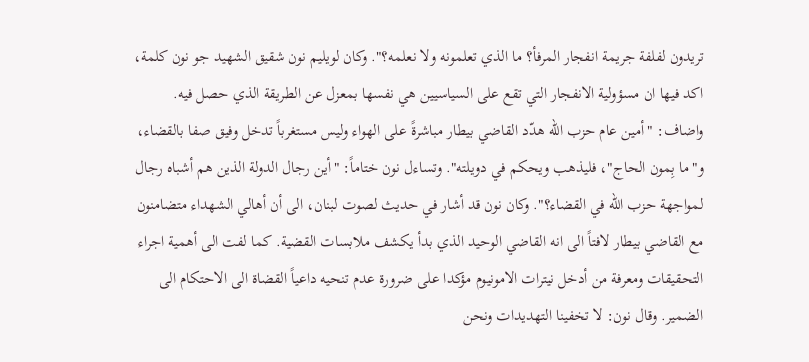تريدون لفلفة جريمة انفجار المرفأ؟ ما الذي تعلمونه ولا نعلمه؟". وكان لويليم نون شقيق الشهيد جو نون كلمة، اكد فيها ان مسؤولية الانفجار التي تقع على السياسيين هي نفسها بمعزل عن الطريقة الذي حصل فيه. واضاف: "أمين عام حزب الله هدّد القاضي بيطار مباشرةً على الهواء وليس مستغرباً تدخل وفيق صفا بالقضاء، و"ما بِمون الحاج"، فليذهب ويحكم في دويلته". وتساءل نون ختاماً: "أين رجال الدولة الذين هم أشباه رجال لمواجهة حزب الله في القضاء؟". وكان نون قد أشار في حديث لصوت لبنان، الى أن أهالي الشهداء متضامنون مع القاضي بيطار لافتاً الى انه القاضي الوحيد الذي بدأ يكشف ملابسات القضية. كما لفت الى أهمية اجراء التحقيقات ومعرفة من أدخل نيترات الامونيوم مؤكدا على ضرورة عدم تنحيه داعياً القضاة الى الاحتكام الى الضمير. وقال نون: لا تخفينا التهديدات ونحن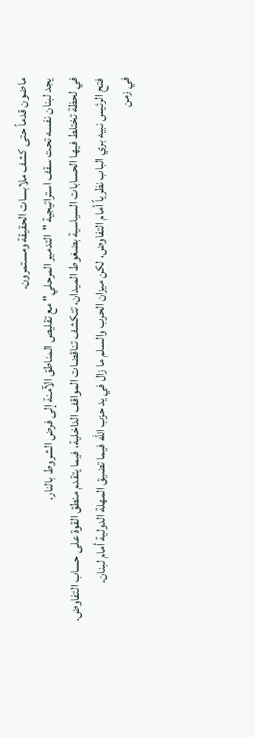ماضون قدماً حتى كشف ملابسات الحقيقة ومستمرون.
يجد لبنان نفسه تحت سقف استراتيجية "التدمير المرحلي" مع تقليص المناطق الآمنة إلى فرض الشروط بالنار.
في لحظة تختلط فيها الحسابات السياسية بضغوط الميدان، تتكشف تناقضات المواقف الداخلية، فيما يتقدم منطق القوة على حساب التفاوض.
فتح الرئيس نبيه بري الباب نظرياً أمام التفاوض، لكن ميزان الحرب والسلم ما زال في يد حزب الله فيما تضيق المهلة الدولية أمام لبنان.
في زمن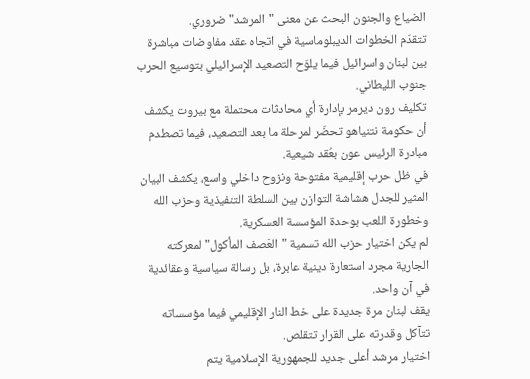الضياع والجنون البحث عن معنى "المرشد" ضروري.
تتقدّم الخطوات الديبلوماسية في اتجاه عقد مفاوضات مباشرة بين لبنان واسرائيل فيما يلوّح التصعيد الإسرائيلي بتوسيع الحرب جنوب الليطاني.
تكليف رون ديرمر بإدارة أي محادثات محتملة مع بيروت يكشف أن حكومة نتنياهو تحضّر لمرحلة ما بعد التصعيد، فيما تصطدم مبادرة الرئيس عون بعُقد شيعية.
في ظل حرب إقليمية مفتوحة ونزوح داخلي واسع، يكشف البيان المثير للجدل هشاشة التوازن بين السلطة التنفيذية وحزب الله وخطورة اللعب بوحدة المؤسسة العسكرية.
لم يكن اختيار حزب الله تسمية "العَصف المأكول" لمعركته الجارية مجرد استعارة دينية عابرة، بل رسالة سياسية وعقائدية في آن واحد.
يقف لبنان مرة جديدة على خط النار الإقليمي فيما مؤسساته تتآكل وقدرته على القرار تتقلص.
اختيار مرشد أعلى جديد للجمهورية الإسلامية يتم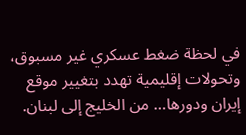في لحظة ضغط عسكري غير مسبوق، وتحولات إقليمية تهدد بتغيير موقع إيران ودورها… من الخليج إلى لبنان.